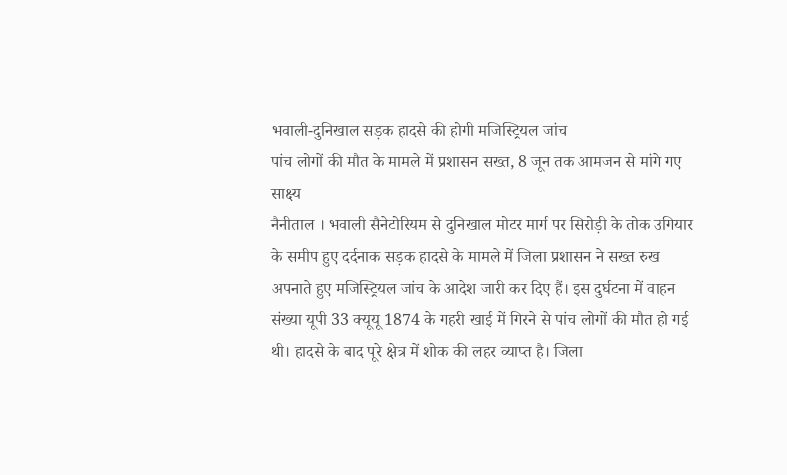भवाली-दुनिखाल सड़क हादसे की होगी मजिस्ट्रियल जांच
पांच लोगों की मौत के मामले में प्रशासन सख्त, 8 जून तक आमजन से मांगे गए साक्ष्य
नैनीताल । भवाली सैनेटोरियम से दुनिखाल मोटर मार्ग पर सिरोड़ी के तोक उगियार के समीप हुए दर्दनाक सड़क हादसे के मामले में जिला प्रशासन ने सख्त रुख अपनाते हुए मजिस्ट्रियल जांच के आदेश जारी कर दिए हैं। इस दुर्घटना में वाहन संख्या यूपी 33 क्यूयू 1874 के गहरी खाई में गिरने से पांच लोगों की मौत हो गई थी। हादसे के बाद पूरे क्षेत्र में शोक की लहर व्याप्त है। जिला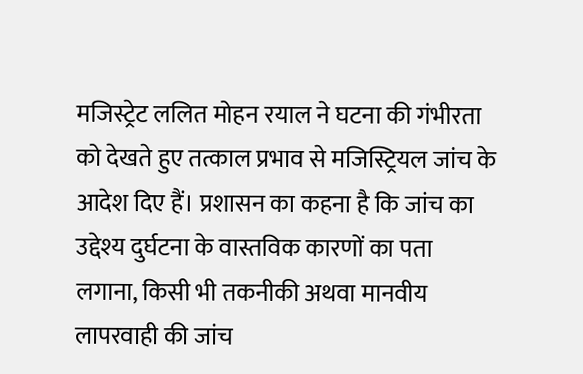मजिस्ट्रेट ललित मोहन रयाल ने घटना की गंभीरता को देखते हुए तत्काल प्रभाव से मजिस्ट्रियल जांच के आदेश दिए हैं। प्रशासन का कहना है कि जांच का उद्देश्य दुर्घटना के वास्तविक कारणों का पता लगाना, किसी भी तकनीकी अथवा मानवीय लापरवाही की जांच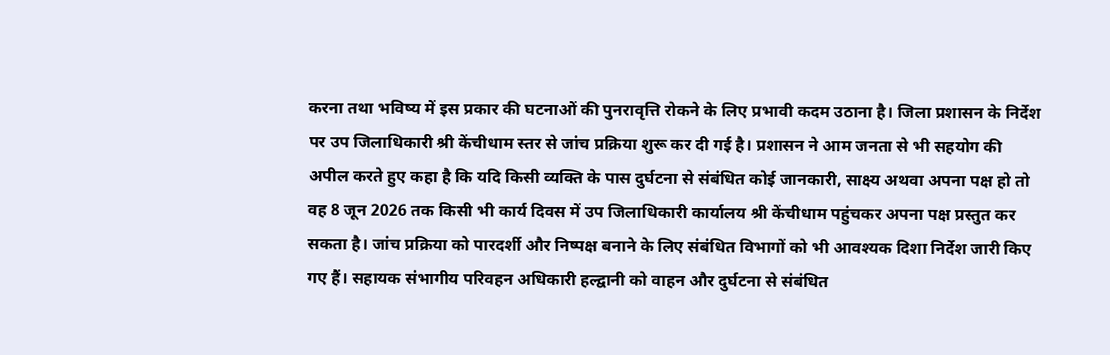करना तथा भविष्य में इस प्रकार की घटनाओं की पुनरावृत्ति रोकने के लिए प्रभावी कदम उठाना है। जिला प्रशासन के निर्देश पर उप जिलाधिकारी श्री केंचीधाम स्तर से जांच प्रक्रिया शुरू कर दी गई है। प्रशासन ने आम जनता से भी सहयोग की अपील करते हुए कहा है कि यदि किसी व्यक्ति के पास दुर्घटना से संबंधित कोई जानकारी, साक्ष्य अथवा अपना पक्ष हो तो वह 8 जून 2026 तक किसी भी कार्य दिवस में उप जिलाधिकारी कार्यालय श्री केंचीधाम पहुंचकर अपना पक्ष प्रस्तुत कर सकता है। जांच प्रक्रिया को पारदर्शी और निष्पक्ष बनाने के लिए संबंधित विभागों को भी आवश्यक दिशा निर्देश जारी किए गए हैं। सहायक संभागीय परिवहन अधिकारी हल्द्वानी को वाहन और दुर्घटना से संबंधित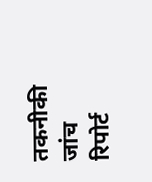तकनीकी जांच रिपोर्ट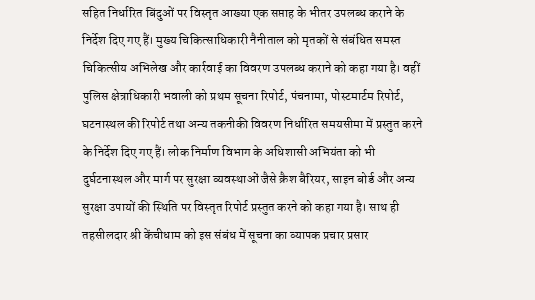सहित निर्धारित बिंदुओं पर विस्तृत आख्या एक सप्ताह के भीतर उपलब्ध कराने के निर्देश दिए गए हैं। मुख्य चिकित्साधिकारी नैनीताल को मृतकों से संबंधित समस्त चिकित्सीय अभिलेख और कार्रवाई का विवरण उपलब्ध कराने को कहा गया है। वहीं पुलिस क्षेत्राधिकारी भवाली को प्रथम सूचना रिपोर्ट, पंचनामा, पोस्टमार्टम रिपोर्ट, घटनास्थल की रिपोर्ट तथा अन्य तकनीकी विवरण निर्धारित समयसीमा में प्रस्तुत करने के निर्देश दिए गए हैं। लोक निर्माण विभाग के अधिशासी अभियंता को भी दुर्घटनास्थल और मार्ग पर सुरक्षा व्यवस्थाओं जैसे क्रैश बैरियर, साइन बोर्ड और अन्य सुरक्षा उपायों की स्थिति पर विस्तृत रिपोर्ट प्रस्तुत करने को कहा गया है। साथ ही तहसीलदार श्री केंचीधाम को इस संबंध में सूचना का व्यापक प्रचार प्रसार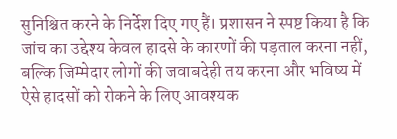सुनिश्चित करने के निर्देश दिए गए हैं। प्रशासन ने स्पष्ट किया है कि जांच का उद्देश्य केवल हादसे के कारणों की पड़ताल करना नहीं, बल्कि जिम्मेदार लोगों की जवाबदेही तय करना और भविष्य में ऐसे हादसों को रोकने के लिए आवश्यक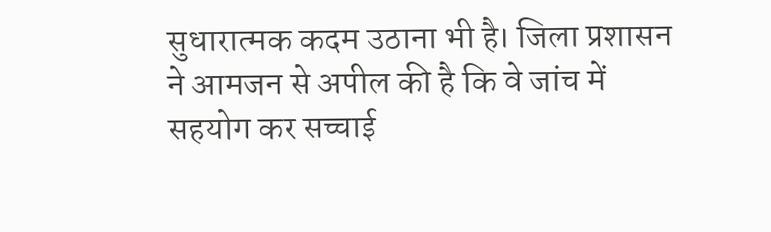सुधारात्मक कदम उठाना भी है। जिला प्रशासन ने आमजन से अपील की है कि वे जांच में सहयोग कर सच्चाई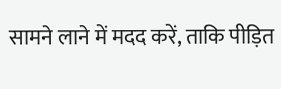सामने लाने में मदद करें, ताकि पीड़ित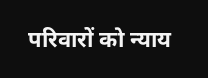परिवारों को न्याय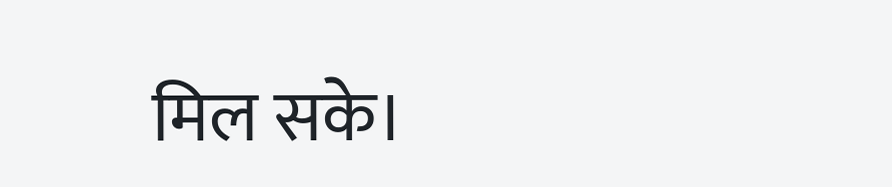मिल सके।